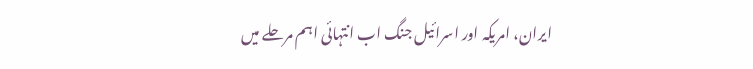ایران، امریکہ اور اسرائیل جنگ اب انتہائی اہم مرحلے میں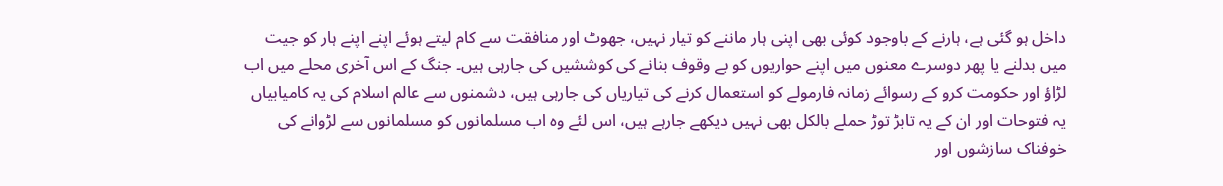داخل ہو گئی ہے، ہارنے کے باوجود کوئی بھی اپنی ہار ماننے کو تیار نہیں، جھوٹ اور منافقت سے کام لیتے ہوئے اپنے اپنے ہار کو جیت میں بدلنے یا پھر دوسرے معنوں میں اپنے حواریوں کو بے وقوف بنانے کی کوششیں کی جارہی ہیں۔ جنگ کے اس آخری محلے میں اب لڑاؤ اور حکومت کرو کے رسوائے زمانہ فارمولے کو استعمال کرنے کی تیاریاں کی جارہی ہیں، دشمنوں سے عالم اسلام کی یہ کامیابیاں یہ فتوحات اور ان کے یہ تابڑ توڑ حملے بالکل بھی نہیں دیکھے جارہے ہیں، اس لئے وہ اب مسلمانوں کو مسلمانوں سے لڑوانے کی خوفناک سازشوں اور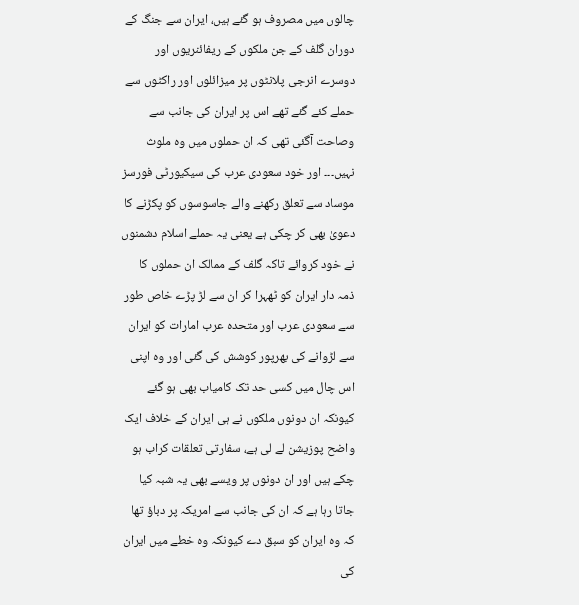چالوں میں مصروف ہو گئے ہیں، ایران سے جنگ کے دوران گلف کے جن ملکوں کے ریفائنریوں اور دوسرے انرجی پلانٹوں پر میزائلوں اور راکٹوں سے حملے کئے گئے تھے اس پر ایران کی جانب سے وصاحت آگئی تھی کہ ان حملوں میں وہ ملوث نہیں۔۔۔ اور خود سعودی عرب کی سیکیورٹی فورسز موساد سے تعلق رکھنے والے جاسوسوں کو پکڑنے کا دعویٰ بھی کر چکی ہے یعنی یہ حملے اسلام دشمنوں نے خود کروائے تاکہ گلف کے ممالک ان حملوں کا ذمہ دار ایران کو ٹھہرا کر ان سے لڑ پڑے خاص طور سے سعودی عرب اور متحدہ عرب امارات کو ایران سے لڑوانے کی بھرپور کوشش کی گئی اور وہ اپنی اس چال میں کسی حد تک کامیاب بھی ہو گئے کیونکہ ان دونوں ملکوں نے ہی ایران کے خلاف ایک واضح پوزیشن لے لی ہے، سفارتی تعلقات کراب ہو چکے ہیں اور ان دونوں پر ویسے بھی یہ شبہ کیا جاتا رہا ہے کہ ان کی جانب سے امریکہ پر دباؤ تھا کہ وہ ایران کو سبق دے کیونکہ وہ خطے میں ایران کی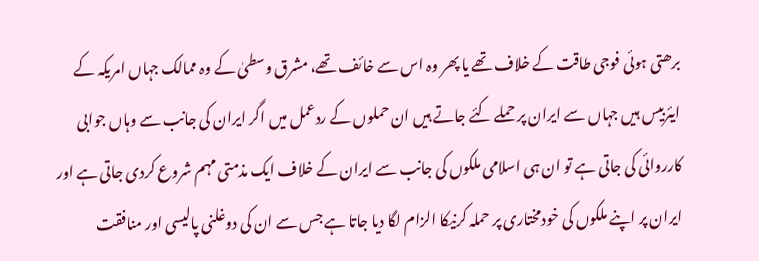برھتی ہوئی فوجی طاقت کے خلاف تھے یا پھر وہ اس سے خائف تھے، مشرق وسطیٰ کے وہ ممالک جہاں امریکہ کے ایئربیس ہیں جہاں سے ایران پر حملے کئے جاتے ہیں ان حملوں کے ردعمل میں اگر ایران کی جانب سے وہاں جوابی کارروائی کی جاتی ہے تو ان ہی اسلامی ملکوں کی جانب سے ایران کے خلاف ایک مذمتی مہم شروع کردی جاتی ہے اور ایران پر اپنے ملکوں کی خودمختاری پر حملہ کرنیکا الزام لگا دیا جاتا ہے جس سے ان کی دوغلنی پالیسی اور منافقت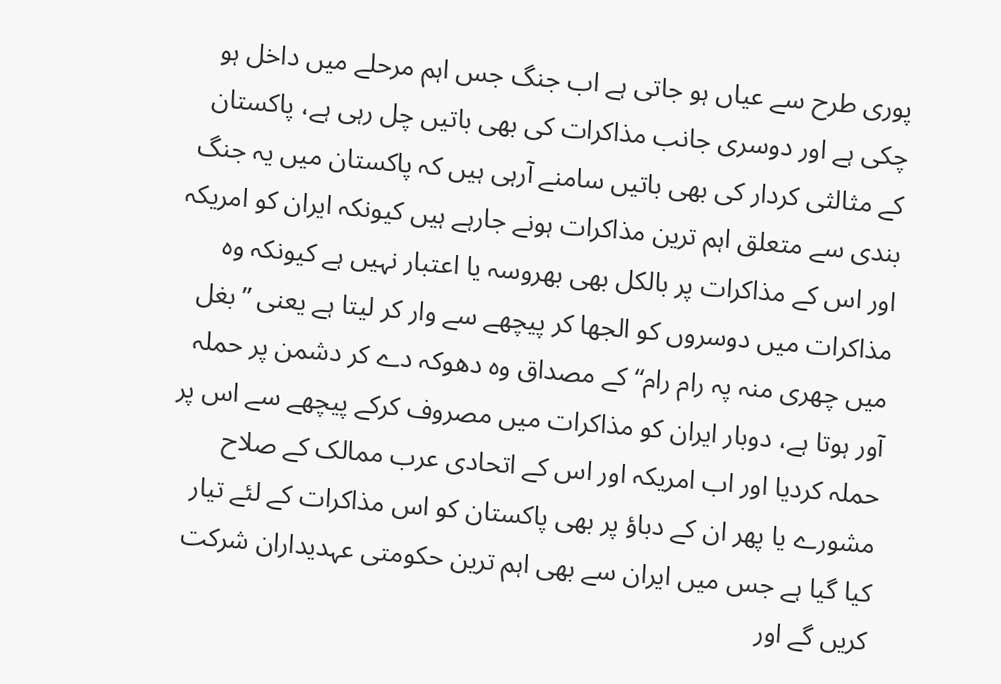پوری طرح سے عیاں ہو جاتی ہے اب جنگ جس اہم مرحلے میں داخل ہو چکی ہے اور دوسری جانب مذاکرات کی بھی باتیں چل رہی ہے، پاکستان کے مثالثی کردار کی بھی باتیں سامنے آرہی ہیں کہ پاکستان میں یہ جنگ بندی سے متعلق اہم ترین مذاکرات ہونے جارہے ہیں کیونکہ ایران کو امریکہ اور اس کے مذاکرات پر بالکل بھی بھروسہ یا اعتبار نہیں ہے کیونکہ وہ مذاکرات میں دوسروں کو الجھا کر پیچھے سے وار کر لیتا ہے یعنی ”بغل میں چھری منہ پہ رام رام“ کے مصداق وہ دھوکہ دے کر دشمن پر حملہ آور ہوتا ہے، دوبار ایران کو مذاکرات میں مصروف کرکے پیچھے سے اس پر حملہ کردیا اور اب امریکہ اور اس کے اتحادی عرب ممالک کے صلاح مشورے یا پھر ان کے دباؤ پر بھی پاکستان کو اس مذاکرات کے لئے تیار کیا گیا ہے جس میں ایران سے بھی اہم ترین حکومتی عہدیداران شرکت کریں گے اور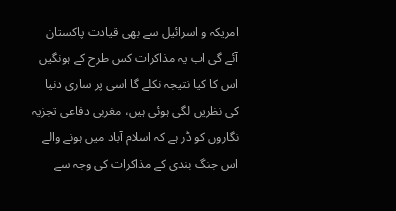امریکہ و اسرائیل سے بھی قیادت پاکستان آئے گی اب یہ مذاکرات کس طرح کے ہونگیں اس کا کیا نتیجہ نکلے گا اسی پر ساری دنیا کی نظریں لگی ہوئی ہیں، مغربی دفاعی تجزیہ نگاروں کو ڈر ہے کہ اسلام آباد میں ہونے والے اس جنگ بندی کے مذاکرات کی وجہ سے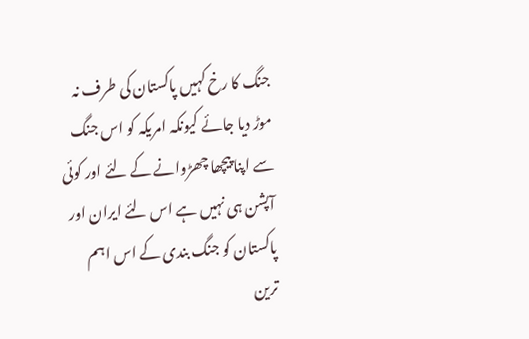جنگ کا رخ کہیں پاکستان کی طرف نہ موڑ دیا جائے کیونکہ امریکہ کو اس جنگ سے اپنا پیچھا چھڑوانے کے لئے اور کوئی آپشن ہی نہیں ہے اس لئے ایران اور پاکستان کو جنگ بندی کے اس اہم ترین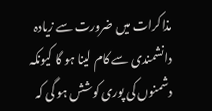مذاکرات میں ضرورت سے زیادہ دانشمندی سے کام لینا ہو گا کیونکہ دشمنوں کی پوری کوشش ہو گی کہ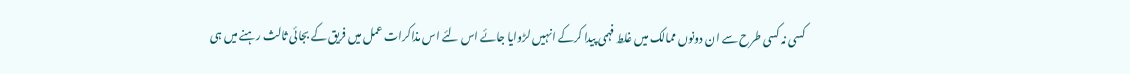کسی نہ کسی طرح سے ان دونوں ممالک میں غلط فہمی پیدا کرکے انہیں لڑوایا جائے اس لئے اس مذاکرات عمل میں فریق کے بجائی ثالث رہنے میں ہی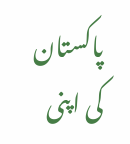پاکستان کی اپنی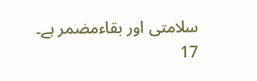سلامتی اور بقاءمضمر ہے۔
17